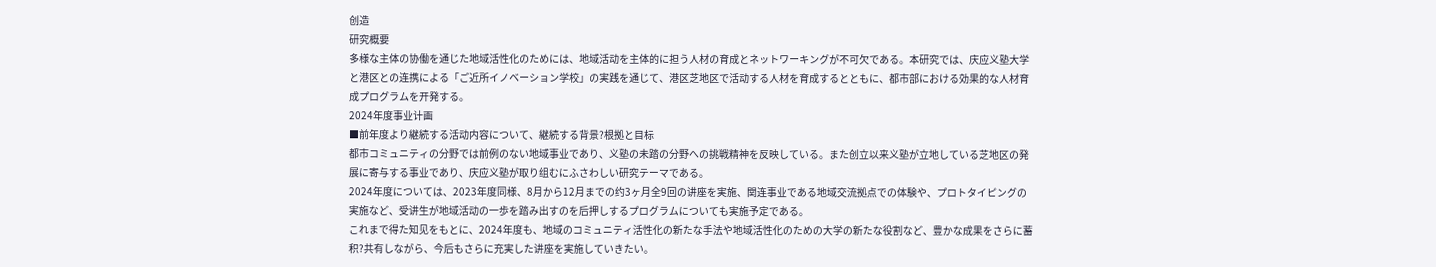创造
研究概要
多様な主体の协働を通じた地域活性化のためには、地域活动を主体的に担う人材の育成とネットワーキングが不可欠である。本研究では、庆应义塾大学と港区との连携による「ご近所イノベーション学校」の実践を通じて、港区芝地区で活动する人材を育成するとともに、都市部における効果的な人材育成プログラムを开発する。
2024年度事业计画
■前年度より継続する活动内容について、継続する背景?根拠と目标
都市コミュニティの分野では前例のない地域事业であり、义塾の未踏の分野への挑戦精神を反映している。また创立以来义塾が立地している芝地区の発展に寄与する事业であり、庆应义塾が取り组むにふさわしい研究テーマである。
2024年度については、2023年度同様、8月から12月までの约3ヶ月全9回の讲座を実施、関连事业である地域交流拠点での体験や、プロトタイピングの実施など、受讲生が地域活动の一歩を踏み出すのを后押しするプログラムについても実施予定である。
これまで得た知见をもとに、2024年度も、地域のコミュニティ活性化の新たな手法や地域活性化のための大学の新たな役割など、豊かな成果をさらに蓄积?共有しながら、今后もさらに充実した讲座を実施していきたい。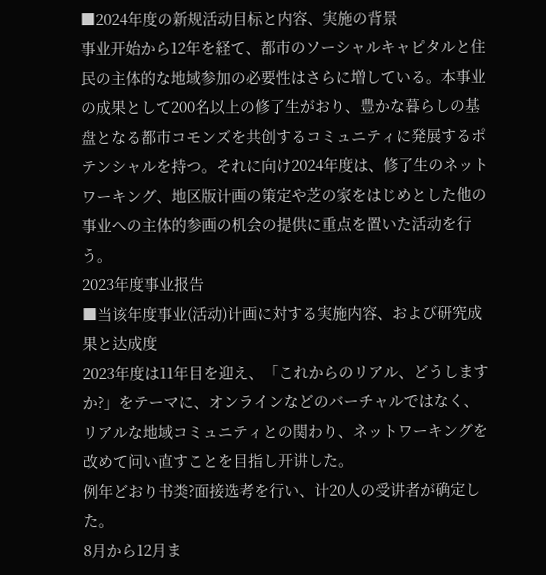■2024年度の新规活动目标と内容、実施の背景
事业开始から12年を経て、都市のソーシャルキャピタルと住民の主体的な地域参加の必要性はさらに増している。本事业の成果として200名以上の修了生がおり、豊かな暮らしの基盘となる都市コモンズを共创するコミュニティに発展するポテンシャルを持つ。それに向け2024年度は、修了生のネットワーキング、地区版计画の策定や芝の家をはじめとした他の事业への主体的参画の机会の提供に重点を置いた活动を行う。
2023年度事业报告
■当该年度事业(活动)计画に対する実施内容、および研究成果と达成度
2023年度は11年目を迎え、「これからのリアル、どうしますか?」をテーマに、オンラインなどのバーチャルではなく、リアルな地域コミュニティとの関わり、ネットワーキングを改めて问い直すことを目指し开讲した。
例年どおり书类?面接选考を行い、计20人の受讲者が确定した。
8月から12月ま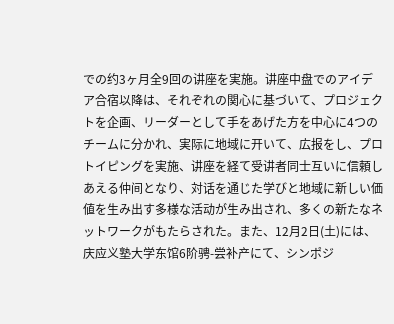での约3ヶ月全9回の讲座を実施。讲座中盘でのアイデア合宿以降は、それぞれの関心に基づいて、プロジェクトを企画、リーダーとして手をあげた方を中心に4つのチームに分かれ、実际に地域に开いて、広报をし、プロトイピングを実施、讲座を経て受讲者同士互いに信頼しあえる仲间となり、対话を通じた学びと地域に新しい価値を生み出す多様な活动が生み出され、多くの新たなネットワークがもたらされた。また、12月2日(土)には、庆应义塾大学东馆6阶骋-尝补产にて、シンポジ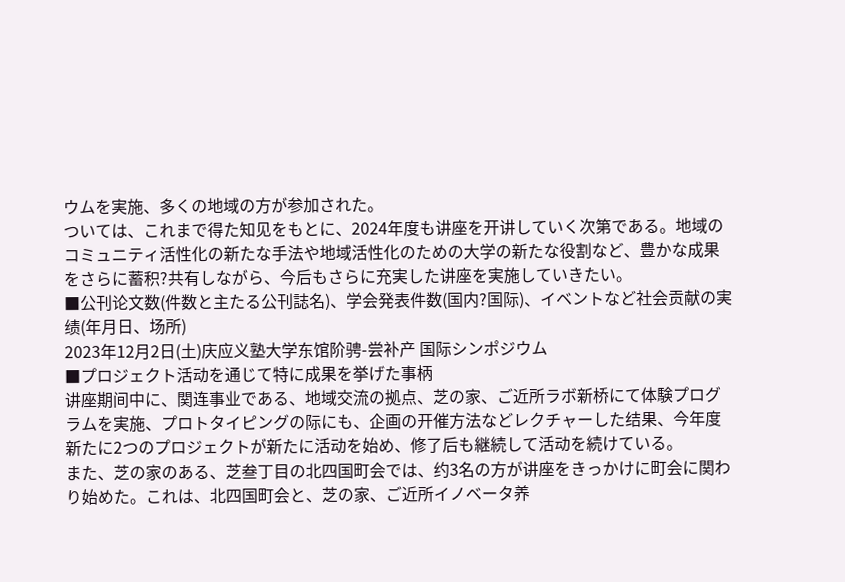ウムを実施、多くの地域の方が参加された。
ついては、これまで得た知见をもとに、2024年度も讲座を开讲していく次第である。地域のコミュニティ活性化の新たな手法や地域活性化のための大学の新たな役割など、豊かな成果をさらに蓄积?共有しながら、今后もさらに充実した讲座を実施していきたい。
■公刊论文数(件数と主たる公刊誌名)、学会発表件数(国内?国际)、イベントなど社会贡献の実绩(年月日、场所)
2023年12月2日(土)庆应义塾大学东馆阶骋-尝补产 国际シンポジウム
■プロジェクト活动を通じて特に成果を挙げた事柄
讲座期间中に、関连事业である、地域交流の拠点、芝の家、ご近所ラボ新桥にて体験プログラムを実施、プロトタイピングの际にも、企画の开催方法などレクチャーした结果、今年度新たに2つのプロジェクトが新たに活动を始め、修了后も継続して活动を続けている。
また、芝の家のある、芝叁丁目の北四国町会では、约3名の方が讲座をきっかけに町会に関わり始めた。これは、北四国町会と、芝の家、ご近所イノベータ养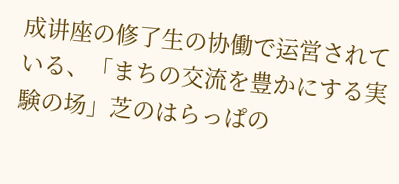成讲座の修了生の协働で运営されている、「まちの交流を豊かにする実験の场」芝のはらっぱの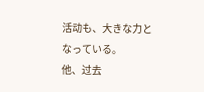活动も、大きな力となっている。
他、过去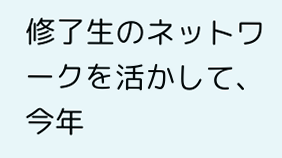修了生のネットワークを活かして、今年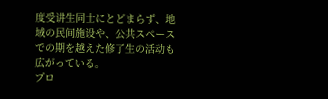度受讲生同士にとどまらず、地域の民间施设や、公共スペースでの期を越えた修了生の活动も広がっている。
プロ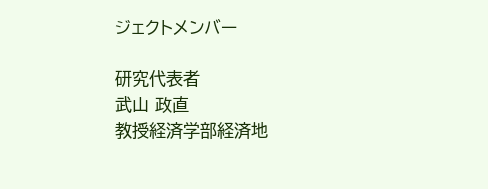ジェクトメンバー

研究代表者
武山 政直
教授経済学部経済地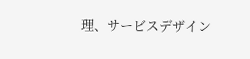理、サービスデザイン